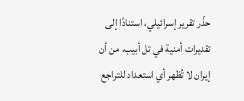حذّر تقرير إسرائيلي، استنادًا إلى تقديرات أمنية في تل أبيب، من أن إيران لا تُظهر أي استعداد للتراجع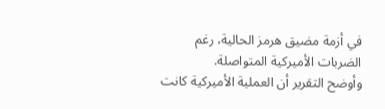في أزمة مضيق هرمز الحالية، رغم الضربات الأميركية المتواصلة.
وأوضح التقرير أن العملية الأميركية كانت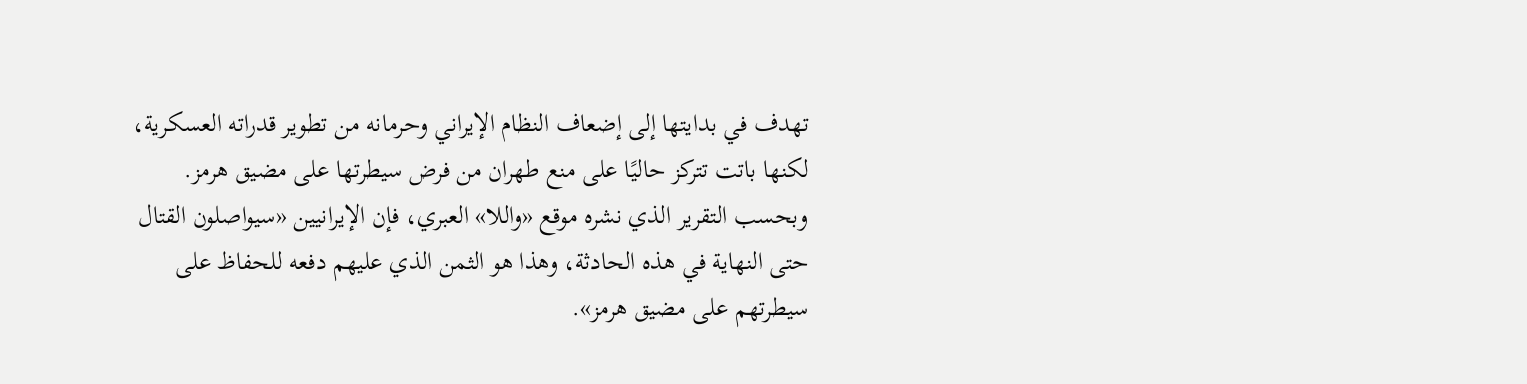تهدف في بدايتها إلى إضعاف النظام الإيراني وحرمانه من تطوير قدراته العسكرية، لكنها باتت تتركز حاليًا على منع طهران من فرض سيطرتها على مضيق هرمز.
وبحسب التقرير الذي نشره موقع «واللا» العبري، فإن الإيرانيين «سيواصلون القتال حتى النهاية في هذه الحادثة، وهذا هو الثمن الذي عليهم دفعه للحفاظ على سيطرتهم على مضيق هرمز».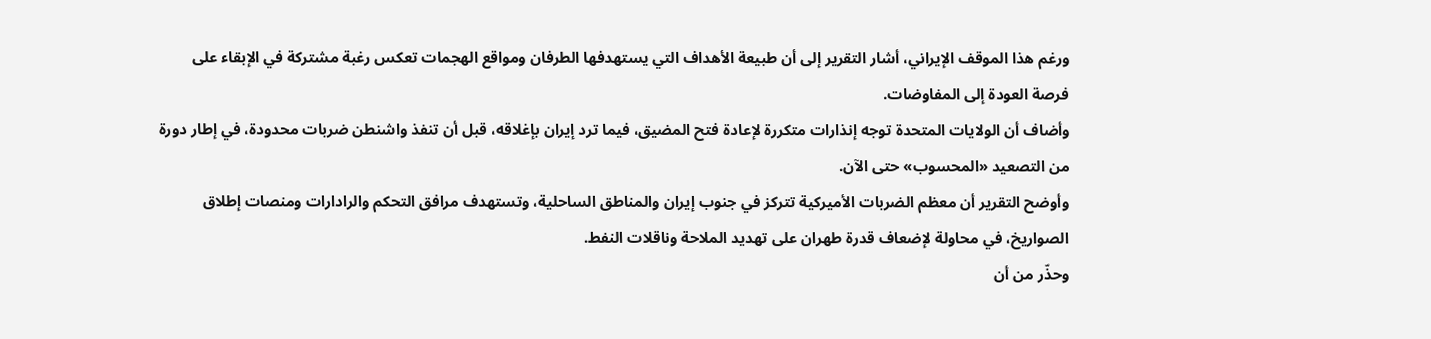ورغم هذا الموقف الإيراني، أشار التقرير إلى أن طبيعة الأهداف التي يستهدفها الطرفان ومواقع الهجمات تعكس رغبة مشتركة في الإبقاء على فرصة العودة إلى المفاوضات.
وأضاف أن الولايات المتحدة توجه إنذارات متكررة لإعادة فتح المضيق، فيما ترد إيران بإغلاقه، قبل أن تنفذ واشنطن ضربات محدودة، في إطار دورة من التصعيد «المحسوب» حتى الآن.
وأوضح التقرير أن معظم الضربات الأميركية تتركز في جنوب إيران والمناطق الساحلية، وتستهدف مرافق التحكم والرادارات ومنصات إطلاق الصواريخ، في محاولة لإضعاف قدرة طهران على تهديد الملاحة وناقلات النفط.
وحذّر من أن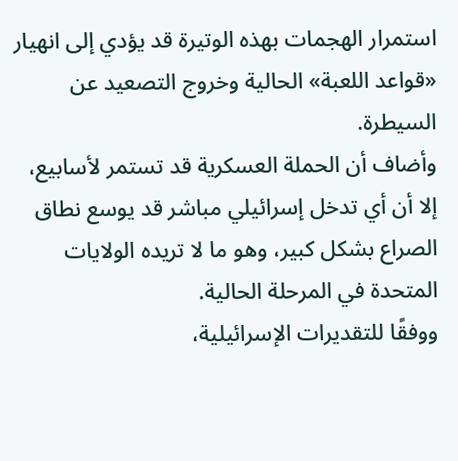استمرار الهجمات بهذه الوتيرة قد يؤدي إلى انهيار «قواعد اللعبة» الحالية وخروج التصعيد عن السيطرة.
وأضاف أن الحملة العسكرية قد تستمر لأسابيع، إلا أن أي تدخل إسرائيلي مباشر قد يوسع نطاق الصراع بشكل كبير، وهو ما لا تريده الولايات المتحدة في المرحلة الحالية.
ووفقًا للتقديرات الإسرائيلية،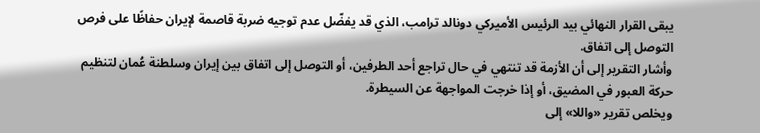يبقى القرار النهائي بيد الرئيس الأميركي دونالد ترامب، الذي قد يفضّل عدم توجيه ضربة قاصمة لإيران حفاظًا على فرص التوصل إلى اتفاق.
وأشار التقرير إلى أن الأزمة قد تنتهي في حال تراجع أحد الطرفين، أو التوصل إلى اتفاق بين إيران وسلطنة عُمان لتنظيم حركة العبور في المضيق، أو إذا خرجت المواجهة عن السيطرة.
ويخلص تقرير «واللا» إلى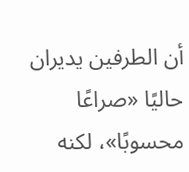أن الطرفين يديران حاليًا «صراعًا محسوبًا»، لكنه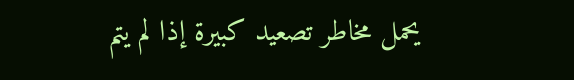يحمل مخاطر تصعيد كبيرة إذا لم يتم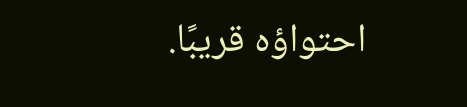احتواؤه قريبًا.